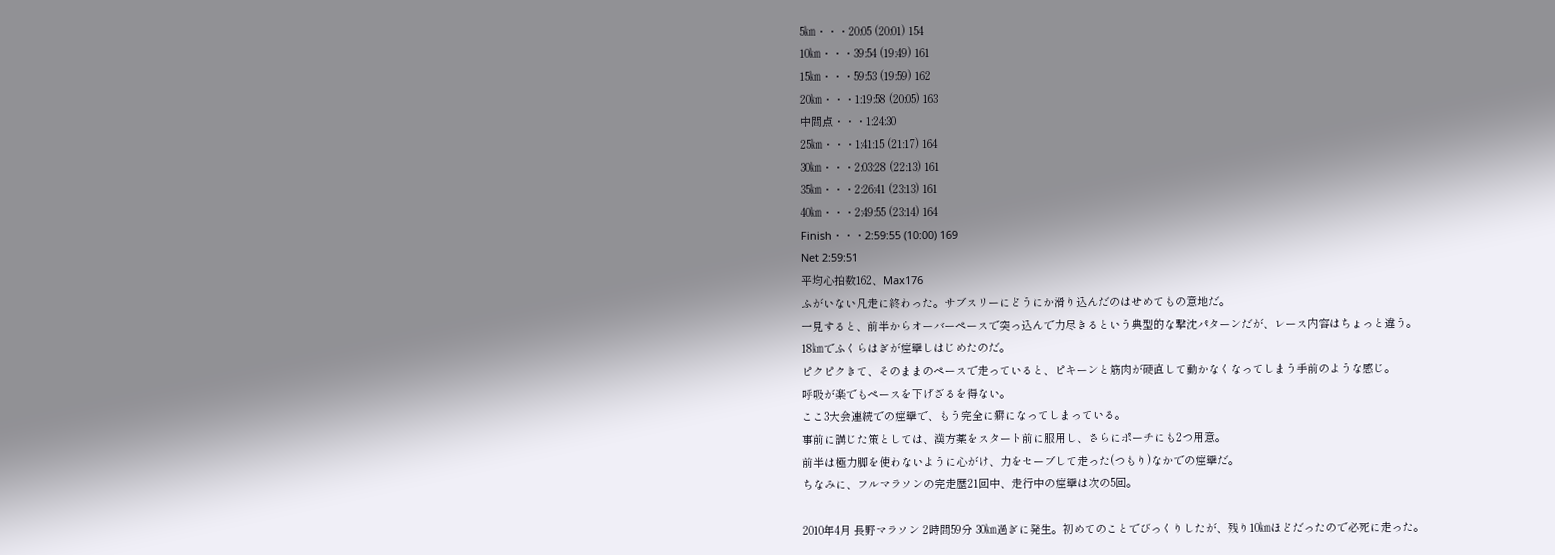5㎞・・・20:05 (20:01) 154
10㎞・・・39:54 (19:49) 161
15㎞・・・59:53 (19:59) 162
20㎞・・・1:19:58 (20:05) 163
中間点・・・1:24:30
25㎞・・・1:41:15 (21:17) 164
30㎞・・・2:03:28 (22:13) 161
35㎞・・・2:26:41 (23:13) 161
40㎞・・・2:49:55 (23:14) 164
Finish・・・2:59:55 (10:00) 169
Net 2:59:51
平均心拍数162、Max176
ふがいない凡走に終わった。サブスリーにどうにか滑り込んだのはせめてもの意地だ。
一見すると、前半からオーバーペースで突っ込んで力尽きるという典型的な撃沈パターンだが、レース内容はちょっと違う。
18㎞でふくらはぎが痙攣しはじめたのだ。
ピクピクきて、そのままのペースで走っていると、ピキーンと筋肉が硬直して動かなくなってしまう手前のような感じ。
呼吸が楽でもペースを下げざるを得ない。
ここ3大会連続での痙攣で、もう完全に癖になってしまっている。
事前に講じた策としては、漢方薬をスタート前に服用し、さらにポーチにも2つ用意。
前半は極力脚を使わないように心がけ、力をセーブして走った(つもり)なかでの痙攣だ。
ちなみに、フルマラソンの完走歴21回中、走行中の痙攣は次の5回。

2010年4月 長野マラソン 2時間59分 30㎞過ぎに発生。初めてのことでびっくりしたが、残り10㎞ほどだったので必死に走った。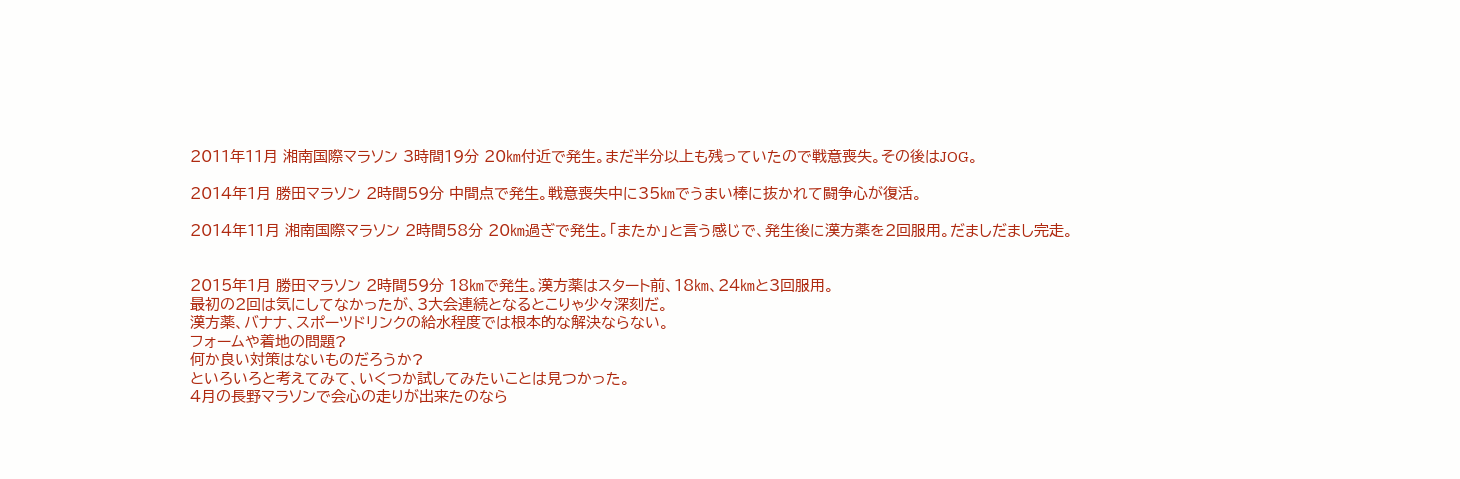2011年11月 湘南国際マラソン 3時間19分 20㎞付近で発生。まだ半分以上も残っていたので戦意喪失。その後はJOG。

2014年1月 勝田マラソン 2時間59分 中間点で発生。戦意喪失中に35㎞でうまい棒に抜かれて闘争心が復活。

2014年11月 湘南国際マラソン 2時間58分 20㎞過ぎで発生。「またか」と言う感じで、発生後に漢方薬を2回服用。だましだまし完走。


2015年1月 勝田マラソン 2時間59分 18㎞で発生。漢方薬はスタート前、18㎞、24㎞と3回服用。
最初の2回は気にしてなかったが、3大会連続となるとこりゃ少々深刻だ。
漢方薬、バナナ、スポーツドリンクの給水程度では根本的な解決ならない。
フォームや着地の問題?
何か良い対策はないものだろうか?
といろいろと考えてみて、いくつか試してみたいことは見つかった。
4月の長野マラソンで会心の走りが出来たのなら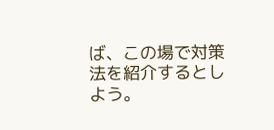ば、この場で対策法を紹介するとしよう。